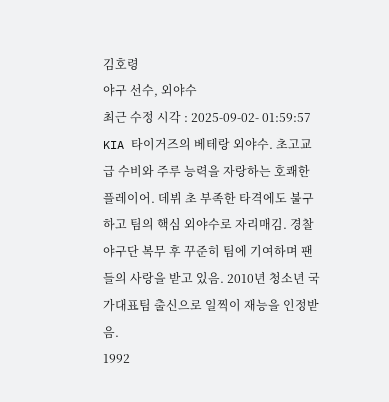김호령
야구 선수, 외야수
최근 수정 시각 : 2025-09-02- 01:59:57
KIA 타이거즈의 베테랑 외야수. 초고교급 수비와 주루 능력을 자랑하는 호쾌한 플레이어. 데뷔 초 부족한 타격에도 불구하고 팀의 핵심 외야수로 자리매김. 경찰 야구단 복무 후 꾸준히 팀에 기여하며 팬들의 사랑을 받고 있음. 2010년 청소년 국가대표팀 출신으로 일찍이 재능을 인정받음.
1992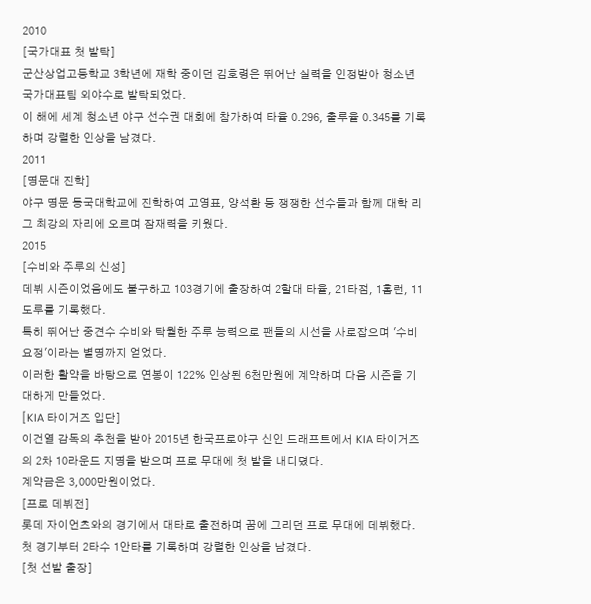2010
[국가대표 첫 발탁]
군산상업고등학교 3학년에 재학 중이던 김호령은 뛰어난 실력을 인정받아 청소년 국가대표팀 외야수로 발탁되었다.
이 해에 세계 청소년 야구 선수권 대회에 참가하여 타율 0.296, 출루율 0.345를 기록하며 강렬한 인상을 남겼다.
2011
[명문대 진학]
야구 명문 동국대학교에 진학하여 고영표, 양석환 등 쟁쟁한 선수들과 함께 대학 리그 최강의 자리에 오르며 잠재력을 키웠다.
2015
[수비와 주루의 신성]
데뷔 시즌이었음에도 불구하고 103경기에 출장하여 2할대 타율, 21타점, 1홈런, 11도루를 기록했다.
특히 뛰어난 중견수 수비와 탁월한 주루 능력으로 팬들의 시선을 사로잡으며 '수비 요정'이라는 별명까지 얻었다.
이러한 활약을 바탕으로 연봉이 122% 인상된 6천만원에 계약하며 다음 시즌을 기대하게 만들었다.
[KIA 타이거즈 입단]
이건열 감독의 추천을 받아 2015년 한국프로야구 신인 드래프트에서 KIA 타이거즈의 2차 10라운드 지명을 받으며 프로 무대에 첫 발을 내디뎠다.
계약금은 3,000만원이었다.
[프로 데뷔전]
롯데 자이언츠와의 경기에서 대타로 출전하며 꿈에 그리던 프로 무대에 데뷔했다.
첫 경기부터 2타수 1안타를 기록하며 강렬한 인상을 남겼다.
[첫 선발 출장]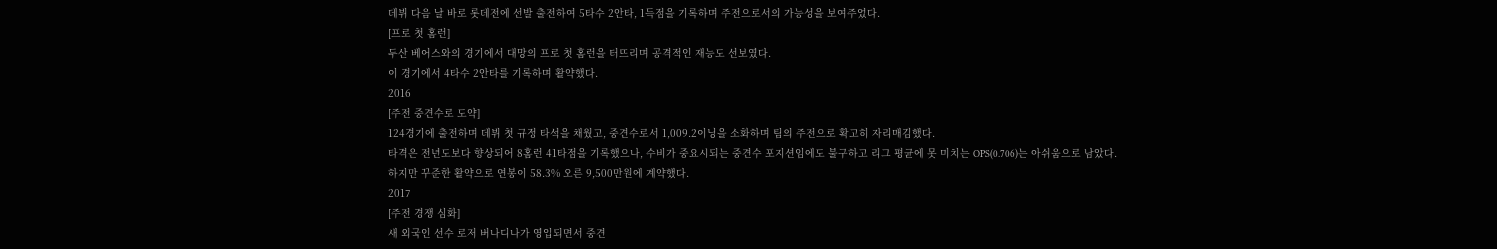데뷔 다음 날 바로 롯데전에 선발 출전하여 5타수 2안타, 1득점을 기록하며 주전으로서의 가능성을 보여주었다.
[프로 첫 홈런]
두산 베어스와의 경기에서 대망의 프로 첫 홈런을 터뜨리며 공격적인 재능도 선보였다.
이 경기에서 4타수 2안타를 기록하며 활약했다.
2016
[주전 중견수로 도약]
124경기에 출전하며 데뷔 첫 규정 타석을 채웠고, 중견수로서 1,009.2이닝을 소화하며 팀의 주전으로 확고히 자리매김했다.
타격은 전년도보다 향상되어 8홈런 41타점을 기록했으나, 수비가 중요시되는 중견수 포지션임에도 불구하고 리그 평균에 못 미치는 OPS(0.706)는 아쉬움으로 남았다.
하지만 꾸준한 활약으로 연봉이 58.3% 오른 9,500만원에 계약했다.
2017
[주전 경쟁 심화]
새 외국인 선수 로저 버나디나가 영입되면서 중견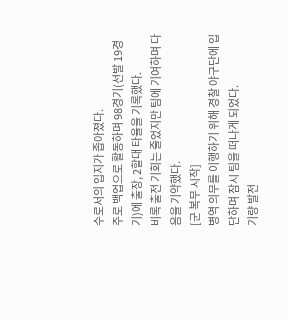수로서의 입지가 좁아졌다.
주로 백업으로 활동하며 98경기(선발 19경기)에 출장, 2할대 타율을 기록했다.
비록 출전 기회는 줄었지만 팀에 기여하며 다음을 기약했다.
[군 복무 시작]
병역 의무를 이행하기 위해 경찰 야구단에 입단하며 잠시 팀을 떠나게 되었다.
기량 발전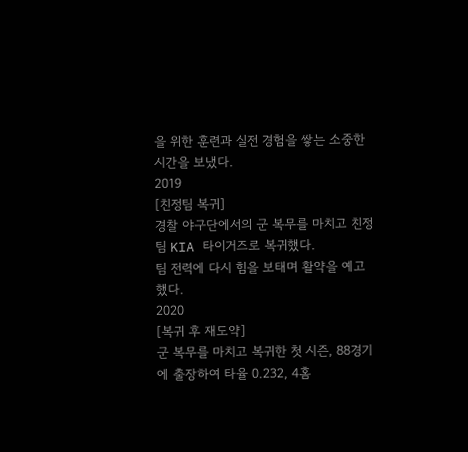을 위한 훈련과 실전 경험을 쌓는 소중한 시간을 보냈다.
2019
[친정팀 복귀]
경찰 야구단에서의 군 복무를 마치고 친정팀 KIA 타이거즈로 복귀했다.
팀 전력에 다시 힘을 보태며 활약을 예고했다.
2020
[복귀 후 재도약]
군 복무를 마치고 복귀한 첫 시즌, 88경기에 출장하여 타율 0.232, 4홈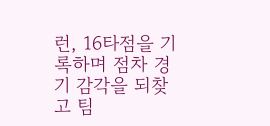런, 16타점을 기록하며 점차 경기 감각을 되찾고 팀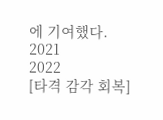에 기여했다.
2021
2022
[타격 감각 회복]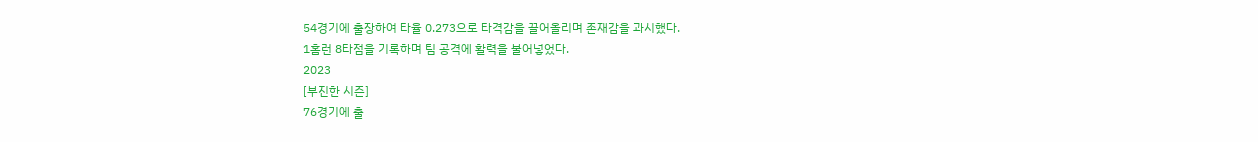54경기에 출장하여 타율 0.273으로 타격감을 끌어올리며 존재감을 과시했다.
1홈런 8타점을 기록하며 팀 공격에 활력을 불어넣었다.
2023
[부진한 시즌]
76경기에 출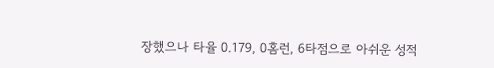장했으나 타율 0.179, 0홈런, 6타점으로 아쉬운 성적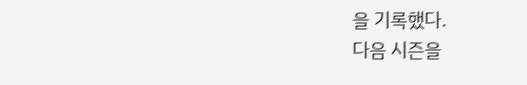을 기록했다.
다음 시즌을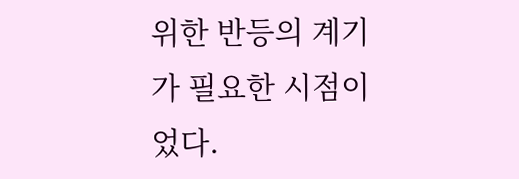위한 반등의 계기가 필요한 시점이었다.